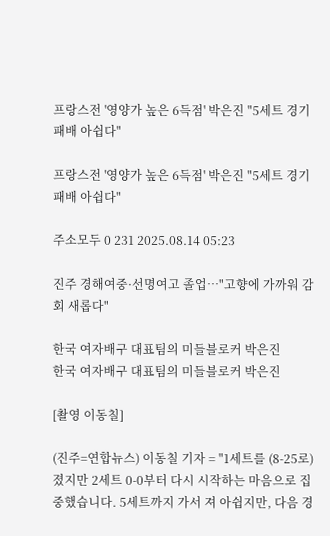프랑스전 '영양가 높은 6득점' 박은진 "5세트 경기 패배 아쉽다"

프랑스전 '영양가 높은 6득점' 박은진 "5세트 경기 패배 아쉽다"

주소모두 0 231 2025.08.14 05:23

진주 경해여중·선명여고 졸업…"고향에 가까워 감회 새롭다"

한국 여자배구 대표팀의 미들블로커 박은진
한국 여자배구 대표팀의 미들블로커 박은진

[촬영 이동칠]

(진주=연합뉴스) 이동칠 기자 = "1세트를 (8-25로) 졌지만 2세트 0-0부터 다시 시작하는 마음으로 집중했습니다. 5세트까지 가서 져 아쉽지만, 다음 경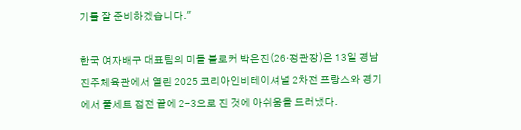기를 잘 준비하겠습니다."

한국 여자배구 대표팀의 미들 블로커 박은진(26·정관장)은 13일 경남 진주체육관에서 열린 2025 코리아인비테이셔널 2차전 프랑스와 경기에서 풀세트 접전 끝에 2-3으로 진 것에 아쉬움을 드러냈다.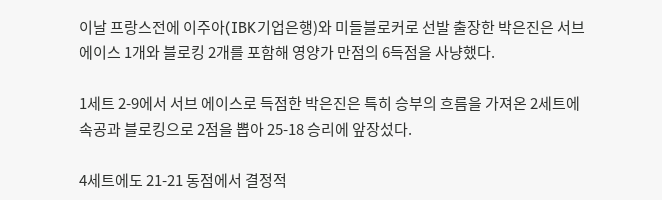이날 프랑스전에 이주아(IBK기업은행)와 미들블로커로 선발 출장한 박은진은 서브 에이스 1개와 블로킹 2개를 포함해 영양가 만점의 6득점을 사냥했다.

1세트 2-9에서 서브 에이스로 득점한 박은진은 특히 승부의 흐름을 가져온 2세트에 속공과 블로킹으로 2점을 뽑아 25-18 승리에 앞장섰다.

4세트에도 21-21 동점에서 결정적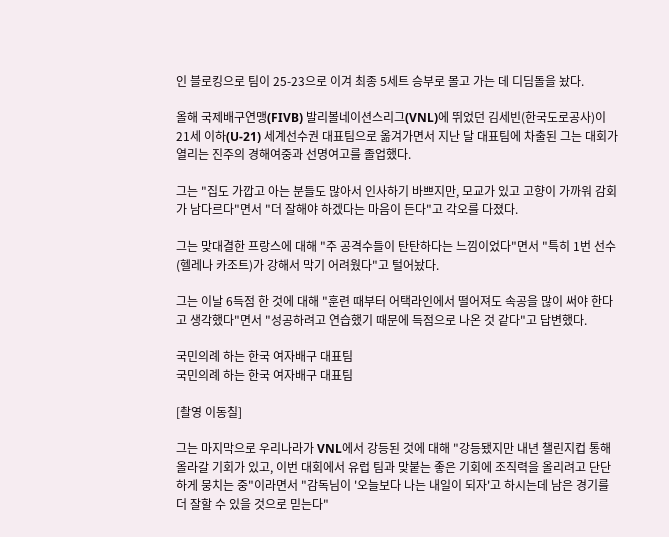인 블로킹으로 팀이 25-23으로 이겨 최종 5세트 승부로 몰고 가는 데 디딤돌을 놨다.

올해 국제배구연맹(FIVB) 발리볼네이션스리그(VNL)에 뛰었던 김세빈(한국도로공사)이 21세 이하(U-21) 세계선수권 대표팀으로 옮겨가면서 지난 달 대표팀에 차출된 그는 대회가 열리는 진주의 경해여중과 선명여고를 졸업했다.

그는 "집도 가깝고 아는 분들도 많아서 인사하기 바쁘지만, 모교가 있고 고향이 가까워 감회가 남다르다"면서 "더 잘해야 하겠다는 마음이 든다"고 각오를 다졌다.

그는 맞대결한 프랑스에 대해 "주 공격수들이 탄탄하다는 느낌이었다"면서 "특히 1번 선수(헬레나 카조트)가 강해서 막기 어려웠다"고 털어놨다.

그는 이날 6득점 한 것에 대해 "훈련 때부터 어택라인에서 떨어져도 속공을 많이 써야 한다고 생각했다"면서 "성공하려고 연습했기 때문에 득점으로 나온 것 같다"고 답변했다.

국민의례 하는 한국 여자배구 대표팀
국민의례 하는 한국 여자배구 대표팀

[촬영 이동칠]

그는 마지막으로 우리나라가 VNL에서 강등된 것에 대해 "강등됐지만 내년 챌린지컵 통해 올라갈 기회가 있고, 이번 대회에서 유럽 팀과 맞붙는 좋은 기회에 조직력을 올리려고 단단하게 뭉치는 중"이라면서 "감독님이 '오늘보다 나는 내일이 되자'고 하시는데 남은 경기를 더 잘할 수 있을 것으로 믿는다"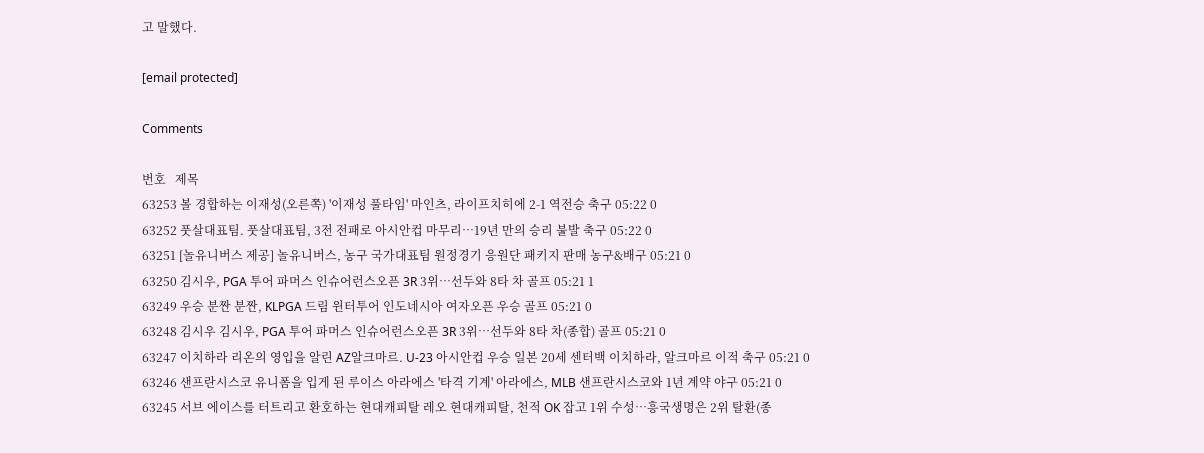고 말했다.

[email protected]

Comments

번호   제목
63253 볼 경합하는 이재성(오른쪽) '이재성 풀타임' 마인츠, 라이프치히에 2-1 역전승 축구 05:22 0
63252 풋살대표팀. 풋살대표팀, 3전 전패로 아시안컵 마무리…19년 만의 승리 불발 축구 05:22 0
63251 [놀유니버스 제공] 놀유니버스, 농구 국가대표팀 원정경기 응원단 패키지 판매 농구&배구 05:21 0
63250 김시우, PGA 투어 파머스 인슈어런스오픈 3R 3위…선두와 8타 차 골프 05:21 1
63249 우승 분짠 분짠, KLPGA 드림 윈터투어 인도네시아 여자오픈 우승 골프 05:21 0
63248 김시우 김시우, PGA 투어 파머스 인슈어런스오픈 3R 3위…선두와 8타 차(종합) 골프 05:21 0
63247 이치하라 리온의 영입을 알린 AZ알크마르. U-23 아시안컵 우승 일본 20세 센터백 이치하라, 알크마르 이적 축구 05:21 0
63246 샌프란시스코 유니폼을 입게 된 루이스 아라에스 '타격 기계' 아라에스, MLB 샌프란시스코와 1년 계약 야구 05:21 0
63245 서브 에이스를 터트리고 환호하는 현대캐피탈 레오 현대캐피탈, 천적 OK 잡고 1위 수성…흥국생명은 2위 탈환(종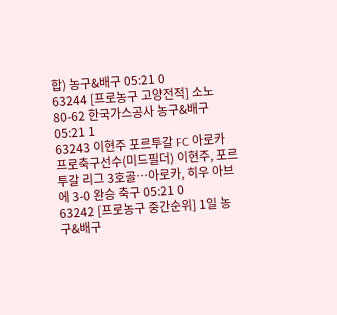합) 농구&배구 05:21 0
63244 [프로농구 고양전적] 소노 80-62 한국가스공사 농구&배구 05:21 1
63243 이현주 포르투갈 FC 아로카 프로축구선수(미드필더) 이현주, 포르투갈 리그 3호골…아로카, 히우 아브에 3-0 완승 축구 05:21 0
63242 [프로농구 중간순위] 1일 농구&배구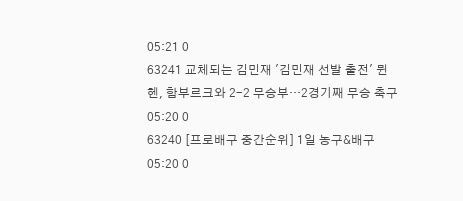05:21 0
63241 교체되는 김민재 '김민재 선발 출전' 뮌헨, 함부르크와 2-2 무승부…2경기째 무승 축구 05:20 0
63240 [프로배구 중간순위] 1일 농구&배구 05:20 0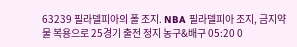63239 필라델피아의 폴 조지. NBA 필라델피아 조지, 금지약물 복용으로 25경기 출전 정지 농구&배구 05:20 0